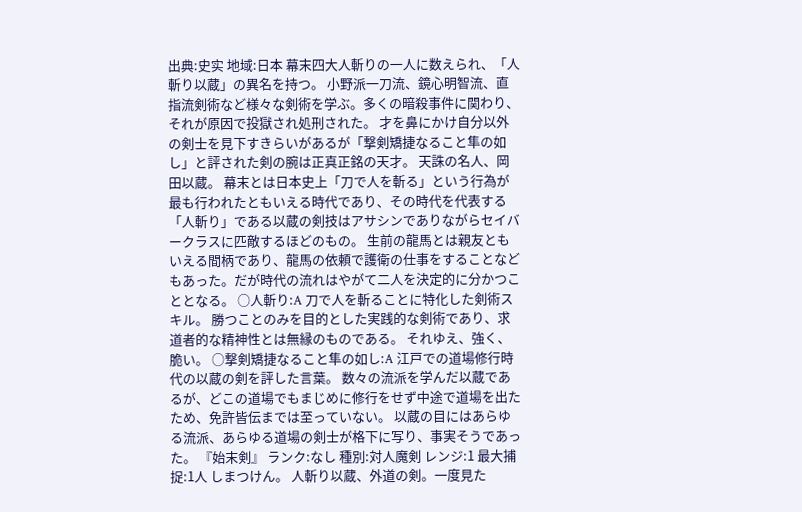出典:史实 地域:日本 幕末四大人斬りの一人に数えられ、「人斬り以蔵」の異名を持つ。 小野派一刀流、鏡心明智流、直指流剣術など様々な剣術を学ぶ。多くの暗殺事件に関わり、それが原因で投獄され処刑された。 才を鼻にかけ自分以外の剣士を見下すきらいがあるが「撃剣矯捷なること隼の如し」と評された剣の腕は正真正銘の天才。 天誅の名人、岡田以蔵。 幕末とは日本史上「刀で人を斬る」という行為が最も行われたともいえる時代であり、その時代を代表する「人斬り」である以蔵の剣技はアサシンでありながらセイバークラスに匹敵するほどのもの。 生前の龍馬とは親友ともいえる間柄であり、龍馬の依頼で護衛の仕事をすることなどもあった。だが時代の流れはやがて二人を決定的に分かつこととなる。 ○人斬り:A 刀で人を斬ることに特化した剣術スキル。 勝つことのみを目的とした実践的な剣術であり、求道者的な精神性とは無縁のものである。 それゆえ、強く、脆い。 ○撃剣矯捷なること隼の如し:A 江戸での道場修行時代の以蔵の剣を評した言葉。 数々の流派を学んだ以蔵であるが、どこの道場でもまじめに修行をせず中途で道場を出たため、免許皆伝までは至っていない。 以蔵の目にはあらゆる流派、あらゆる道場の剣士が格下に写り、事実そうであった。 『始末剣』 ランク:なし 種別:対人魔剣 レンジ:1 最大捕捉:1人 しまつけん。 人斬り以蔵、外道の剣。一度見た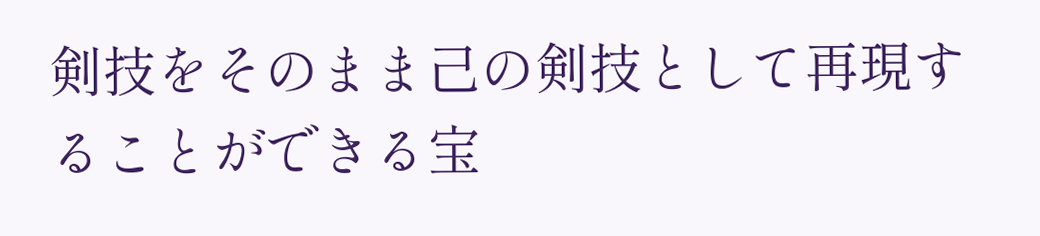剣技をそのまま己の剣技として再現することができる宝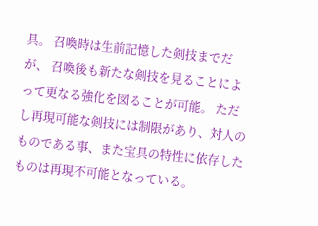具。 召喚時は生前記憶した剣技までだが、 召喚後も新たな剣技を見ることによって更なる強化を図ることが可能。 ただし再現可能な剣技には制限があり、対人のものである事、また宝具の特性に依存したものは再現不可能となっている。